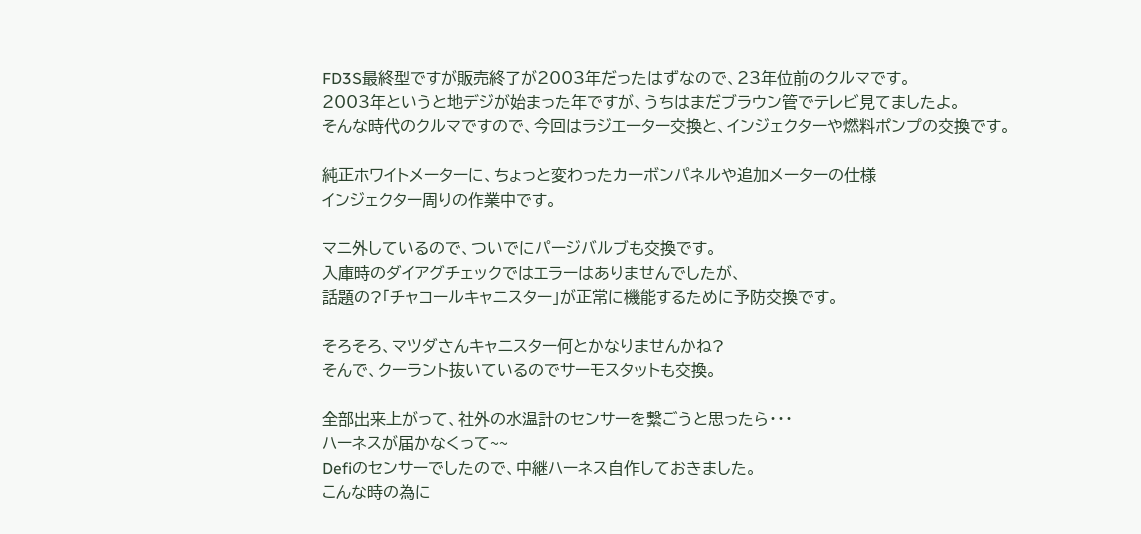FD3S最終型ですが販売終了が2003年だったはずなので、23年位前のクルマです。
2003年というと地デジが始まった年ですが、うちはまだブラウン管でテレビ見てましたよ。
そんな時代のクルマですので、今回はラジエーター交換と、インジェクターや燃料ポンプの交換です。

純正ホワイトメーターに、ちょっと変わったカーボンパネルや追加メーターの仕様
インジェクター周りの作業中です。

マニ外しているので、ついでにパージバルブも交換です。
入庫時のダイアグチェックではエラーはありませんでしたが、
話題の?「チャコールキャニスター」が正常に機能するために予防交換です。

そろそろ、マツダさんキャニスター何とかなりませんかね?
そんで、クーラント抜いているのでサーモスタットも交換。

全部出来上がって、社外の水温計のセンサーを繋ごうと思ったら・・・
ハーネスが届かなくって~~
Defiのセンサーでしたので、中継ハーネス自作しておきました。
こんな時の為に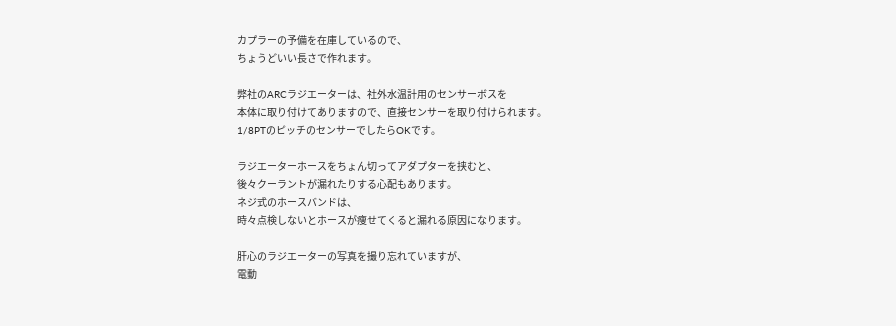カプラーの予備を在庫しているので、
ちょうどいい長さで作れます。

弊社のARCラジエーターは、社外水温計用のセンサーボスを
本体に取り付けてありますので、直接センサーを取り付けられます。
1/8PTのピッチのセンサーでしたらOKです。

ラジエーターホースをちょん切ってアダプターを挟むと、
後々クーラントが漏れたりする心配もあります。
ネジ式のホースバンドは、
時々点検しないとホースが痩せてくると漏れる原因になります。

肝心のラジエーターの写真を撮り忘れていますが、
電動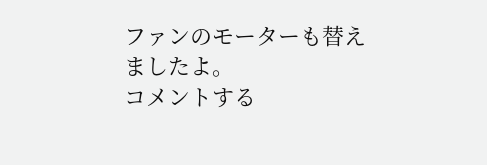ファンのモーターも替えましたよ。
コメントする